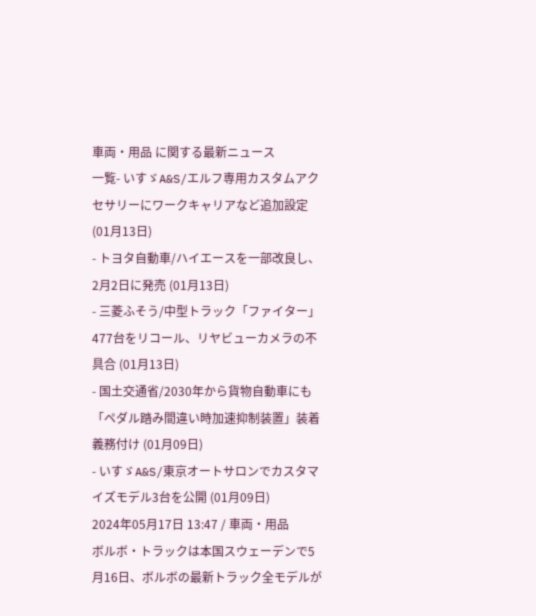車両・用品 に関する最新ニュース
一覧- いすゞA&S/エルフ専用カスタムアクセサリーにワークキャリアなど追加設定 (01月13日)
- トヨタ自動車/ハイエースを一部改良し、2月2日に発売 (01月13日)
- 三菱ふそう/中型トラック「ファイター」477台をリコール、リヤビューカメラの不具合 (01月13日)
- 国土交通省/2030年から貨物自動車にも「ペダル踏み間違い時加速抑制装置」装着義務付け (01月09日)
- いすゞA&S/東京オートサロンでカスタマイズモデル3台を公開 (01月09日)
2024年05月17日 13:47 / 車両・用品
ボルボ・トラックは本国スウェーデンで5月16日、ボルボの最新トラック全モデルが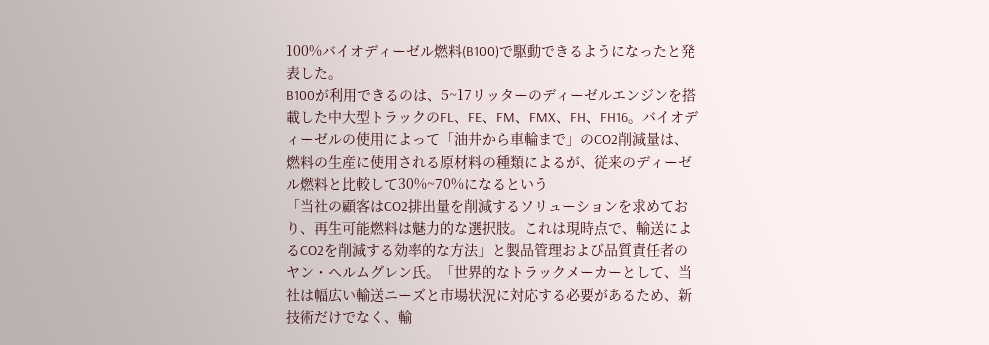100%バイオディーゼル燃料(B100)で駆動できるようになったと発表した。
B100が利用できるのは、5~17リッターのディーゼルエンジンを搭載した中大型トラックのFL、FE、FM、FMX、FH、FH16。バイオディーゼルの使用によって「油井から車輪まで」のCO2削減量は、燃料の生産に使用される原材料の種類によるが、従来のディーゼル燃料と比較して30%~70%になるという
「当社の顧客はCO2排出量を削減するソリューションを求めており、再生可能燃料は魅力的な選択肢。これは現時点で、輸送によるCO2を削減する効率的な方法」と製品管理および品質責任者のヤン・ヘルムグレン氏。「世界的なトラックメーカーとして、当社は幅広い輸送ニーズと市場状況に対応する必要があるため、新技術だけでなく、輸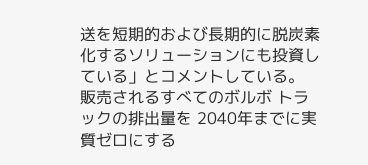送を短期的および長期的に脱炭素化するソリューションにも投資している」とコメントしている。
販売されるすべてのボルボ トラックの排出量を 2040年までに実質ゼロにする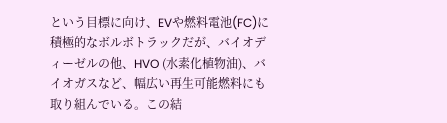という目標に向け、EVや燃料電池(FC)に積極的なボルボトラックだが、バイオディーゼルの他、HVO (水素化植物油)、バイオガスなど、幅広い再生可能燃料にも取り組んでいる。この結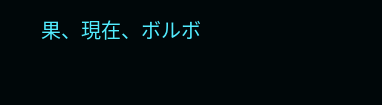果、現在、ボルボ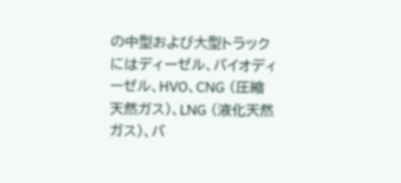の中型および大型トラックにはディーゼル、バイオディーゼル、HVO、CNG (圧縮天然ガス)、LNG (液化天然ガス)、バ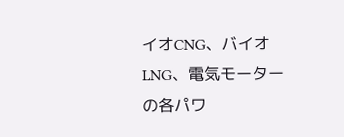イオCNG、バイオLNG、電気モーターの各パワ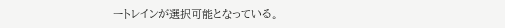ートレインが選択可能となっている。